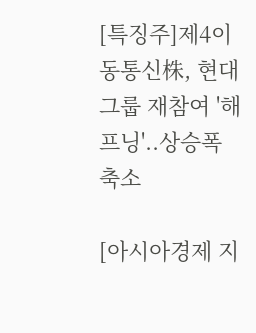[특징주]제4이동통신株, 현대그룹 재참여 '해프닝'..상승폭 축소

[아시아경제 지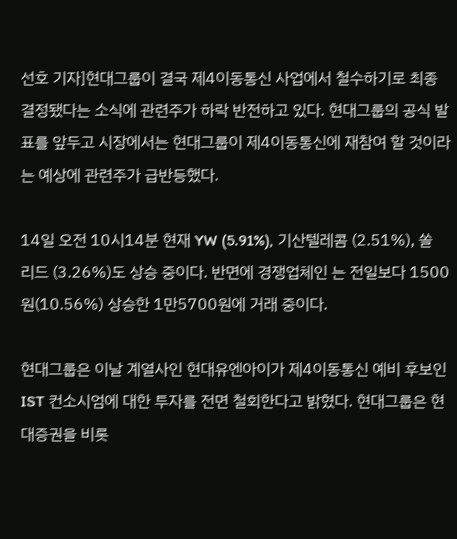선호 기자]현대그룹이 결국 제4이동통신 사업에서 철수하기로 최종 결정됐다는 소식에 관련주가 하락 반전하고 있다. 현대그룹의 공식 발표를 앞두고 시장에서는 현대그룹이 제4이동통신에 재참여 할 것이라는 예상에 관련주가 급반등했다.

14일 오전 10시14분 현재 YW (5.91%), 기산텔레콤 (2.51%), 쏠리드 (3.26%)도 상승 중이다. 반면에 경쟁업체인 는 전일보다 1500원(10.56%) 상승한 1만5700원에 거래 중이다.

현대그룹은 이날 계열사인 현대유엔아이가 제4이동통신 예비 후보인 IST 컨소시엄에 대한 투자를 전면 철회한다고 밝혔다. 현대그룹은 현대증권을 비롯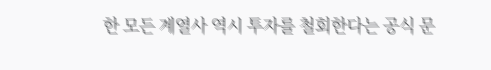한 모든 계열사 역시 투자를 철회한다는 공식 문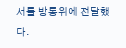서를 방통위에 전달했다.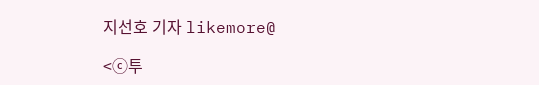지선호 기자 likemore@

<ⓒ투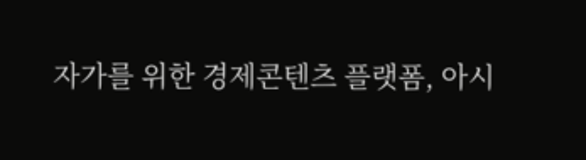자가를 위한 경제콘텐츠 플랫폼, 아시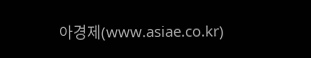아경제(www.asiae.co.kr)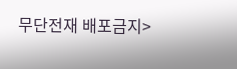무단전재 배포금지>